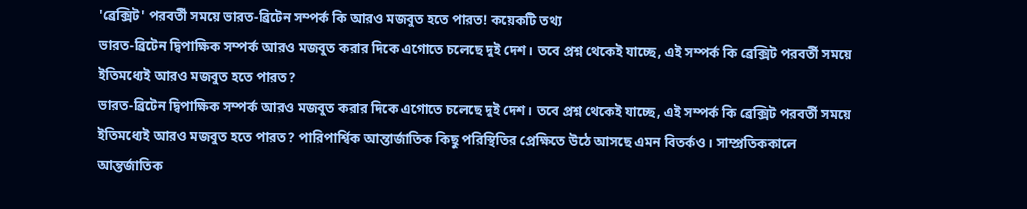'ব্রেক্সিট' পরবর্তী সময়ে ভারত-ব্রিটেন সম্পর্ক কি আরও মজবুত হতে পারত! কয়েকটি তথ্য
ভারত-ব্রিটেন দ্বিপাক্ষিক সম্পর্ক আরও মজবুত করার দিকে এগোতে চলেছে দুই দেশ। তবে প্রশ্ন থেকেই যাচ্ছে, এই সম্পর্ক কি ব্রেক্সিট পরবর্তী সময়ে ইতিমধ্যেই আরও মজবুত হতে পারত?
ভারত-ব্রিটেন দ্বিপাক্ষিক সম্পর্ক আরও মজবুত করার দিকে এগোতে চলেছে দুই দেশ। তবে প্রশ্ন থেকেই যাচ্ছে, এই সম্পর্ক কি ব্রেক্সিট পরবর্তী সময়ে ইতিমধ্যেই আরও মজবুত হতে পারত? পারিপার্শ্বিক আন্তার্জাতিক কিছু পরিস্থিতির প্রেক্ষিতে উঠে আসছে এমন বিতর্কও। সাম্প্রতিককালে আন্তর্জাতিক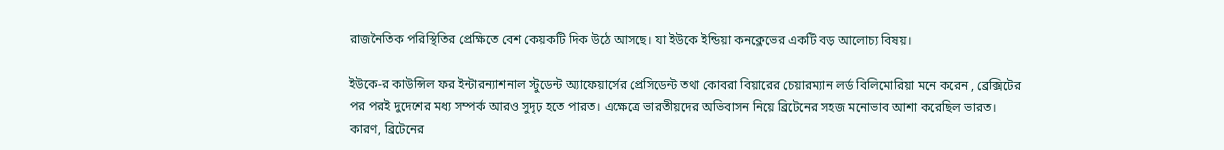রাজনৈতিক পরিস্থিতির প্রেক্ষিতে বেশ কেয়কটি দিক উঠে আসছে। যা ইউকে ইন্ডিয়া কনক্লেভের একটি বড় আলোচ্য বিষয়।

ইউকে-র কাউন্সিল ফর ইন্টারন্যাশনাল স্টুডেন্ট অ্যাফেয়ার্সের প্রেসিডেন্ট তথা কোবরা বিয়ারের চেয়ারম্যান লর্ড বিলিমোরিয়া মনে করেন , ব্রেক্সিটের পর পরই দুদেশের মধ্য সম্পর্ক আরও সুদৃঢ় হতে পারত। এক্ষেত্রে ভারতীয়দের অভিবাসন নিয়ে ব্রিটেনের সহজ মনোভাব আশা করেছিল ভারত। কারণ, ব্রিটেনের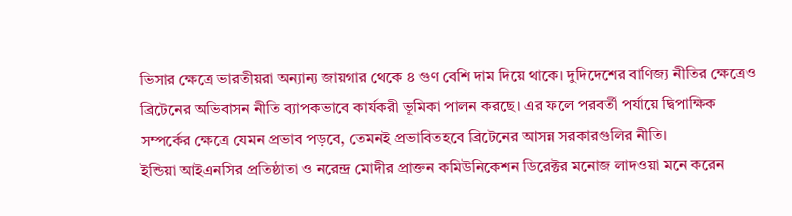ভিসার ক্ষেত্রে ভারতীয়রা অন্যান্য জায়গার থেকে ৪ গুণ বেশি দাম দিয়ে থাকে। দুদিদেশের বাণিজ্য নীতির ক্ষেত্রেও ব্রিটেনের অভিবাসন নীতি ব্যাপকভাবে কার্যকরী ভূমিকা পালন করছে। এর ফলে পরবর্তী পর্যায়ে দ্বিপাক্ষিক সম্পর্কের ক্ষেত্রে যেমন প্রভাব পড়বে, তেমনই প্রভাবিতহবে ব্রিটেনের আসন্ন সরকারগুলির নীতি।
ইন্ডিয়া আইএনসির প্রতিষ্ঠাতা ও নরেন্দ্র মোদীর প্রাক্তন কমিউনিকেশন ডিরেক্টর মনোজ লাদওয়া মনে করেন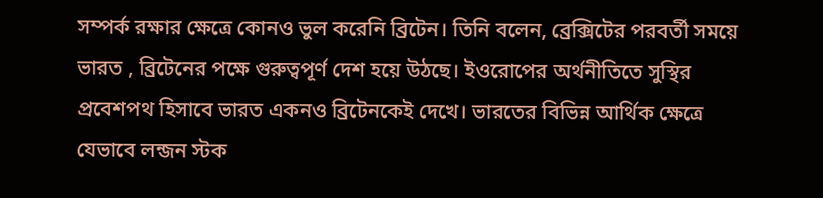সম্পর্ক রক্ষার ক্ষেত্রে কোনও ভুল করেনি ব্রিটেন। তিনি বলেন, ব্রেক্সিটের পরবর্তী সময়ে ভারত , ব্রিটেনের পক্ষে গুরুত্বপূর্ণ দেশ হয়ে উঠছে। ইওরোপের অর্থনীতিতে সুস্থির প্রবেশপথ হিসাবে ভারত একনও ব্রিটেনকেই দেখে। ভারতের বিভিন্ন আর্থিক ক্ষেত্রে যেভাবে লন্জন স্টক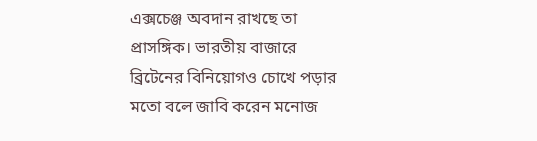এক্সচেঞ্জ অবদান রাখছে তা প্রাসঙ্গিক। ভারতীয় বাজারে ব্রিটেনের বিনিয়োগও চোখে পড়ার মতো বলে জাবি করেন মনোজ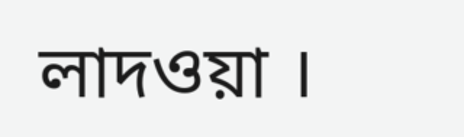লাদওয়া ।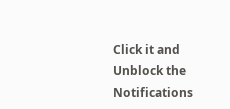Click it and Unblock the Notifications